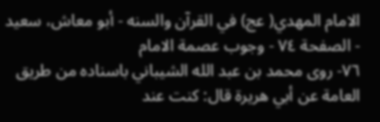الامام المهدي( عج) في القرآن والسنه - أبو معاش، سعيد - الصفحة ٧٤ - وجوب عصمة الامام
٧٦- روى محمد بن عبد الله الشيباني باسناده من طريق العامة عن أبي هريرة قال: كنت عند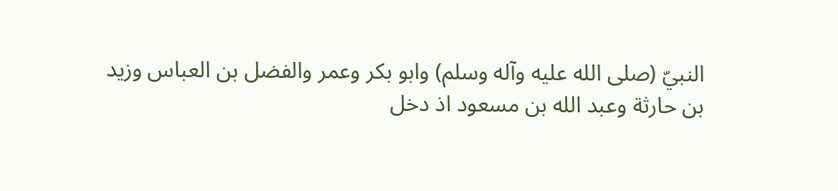النبيّ (صلى الله عليه وآله وسلم) وابو بكر وعمر والفضل بن العباس وزيد بن حارثة وعبد الله بن مسعود اذ دخل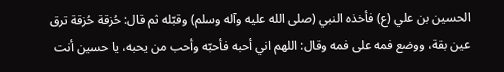الحسين بن علي (ع) فأخذه النبي (صلى الله عليه وآله وسلم) وقبّله ثم قال: حُزقة حُزقة ترق عين بقة، ووضع فمه على فمه وقال: اللهم اني أحبه فأحبّه وأحب من يحبه، يا حسين أنت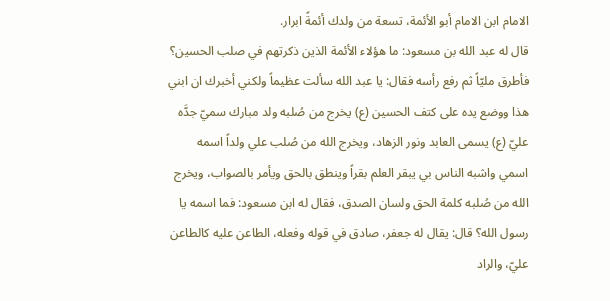الامام ابن الامام أبو الأئمة، تسعة من ولدك أئمةً ابرار.
قال له عبد الله بن مسعود: ما هؤلاء الأئمة الذين ذكرتهم في صلب الحسين؟
فأطرق مليّاً ثم رفع رأسه فقال: يا عبد الله سألت عظيماً ولكني أخبرك ان ابني هذا ووضع يده على كتف الحسين (ع) يخرج من صُلبه ولد مبارك سميّ جدَّه عليّ (ع) يسمى العابد ونور الزهاد، ويخرج الله من صُلب علي ولداً اسمه اسمي واشبه الناس بي يبقر العلم بقراً وينطق بالحق ويأمر بالصواب، ويخرج الله من صُلبه كلمة الحق ولسان الصدق، فقال له ابن مسعود: فما اسمه يا رسول الله؟ قال: يقال له جعفر، صادق في قوله وفعله، الطاعن عليه كالطاعن عليّ، والراد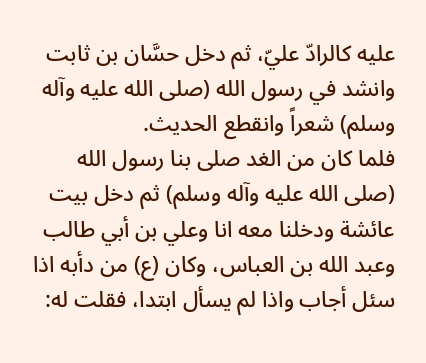عليه كالرادّ عليّ، ثم دخل حسَّان بن ثابت وانشد في رسول الله (صلى الله عليه وآله وسلم) شعراً وانقطع الحديث.
فلما كان من الغد صلى بنا رسول الله (صلى الله عليه وآله وسلم) ثم دخل بيت عائشة ودخلنا معه انا وعلي بن أبي طالب وعبد الله بن العباس، وكان (ع) من دأبه اذا سئل أجاب واذا لم يسأل ابتدا، فقلت له: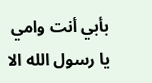بأبي أنت وامي يا رسول الله الا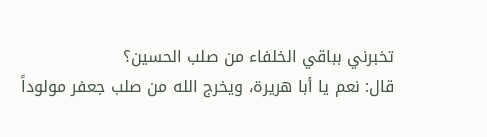تخبرني بباقي الخلفاء من صلب الحسين؟
قال: نعم يا أبا هريرة، ويخرج الله من صلب جعفر مولوداً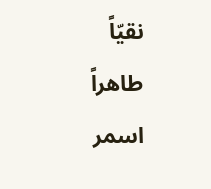نقيّاً طاهراً اسمر